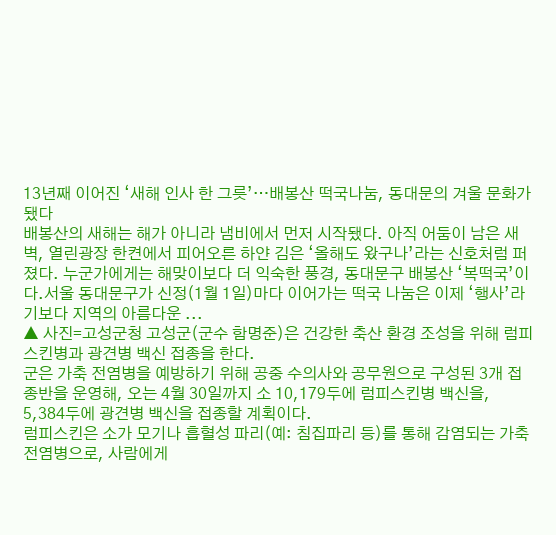13년째 이어진 ‘새해 인사 한 그릇’…배봉산 떡국나눔, 동대문의 겨울 문화가 됐다
배봉산의 새해는 해가 아니라 냄비에서 먼저 시작됐다. 아직 어둠이 남은 새벽, 열린광장 한켠에서 피어오른 하얀 김은 ‘올해도 왔구나’라는 신호처럼 퍼졌다. 누군가에게는 해맞이보다 더 익숙한 풍경, 동대문구 배봉산 ‘복떡국’이다.서울 동대문구가 신정(1월 1일)마다 이어가는 떡국 나눔은 이제 ‘행사’라기보다 지역의 아름다운 ...
▲ 사진=고성군청 고성군(군수 함명준)은 건강한 축산 환경 조성을 위해 럼피스킨병과 광견병 백신 접종을 한다.
군은 가축 전염병을 예방하기 위해 공중 수의사와 공무원으로 구성된 3개 접종반을 운영해, 오는 4월 30일까지 소 10,179두에 럼피스킨병 백신을, 5,384두에 광견병 백신을 접종할 계획이다.
럼피스킨은 소가 모기나 흡혈성 파리(예: 침집파리 등)를 통해 감염되는 가축 전염병으로, 사람에게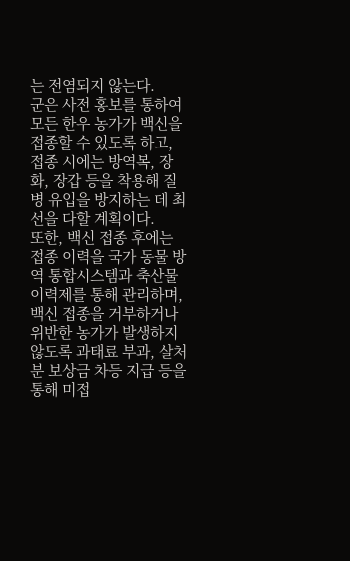는 전염되지 않는다.
군은 사전 홍보를 통하여 모든 한우 농가가 백신을 접종할 수 있도록 하고, 접종 시에는 방역복, 장화, 장갑 등을 착용해 질병 유입을 방지하는 데 최선을 다할 계획이다.
또한, 백신 접종 후에는 접종 이력을 국가 동물 방역 통합시스템과 축산물 이력제를 통해 관리하며, 백신 접종을 거부하거나 위반한 농가가 발생하지 않도록 과태료 부과, 살처분 보상금 차등 지급 등을 통해 미접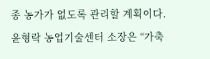종 농가가 없도록 관리할 계획이다.
윤형락 농업기술센터 소장은 “가축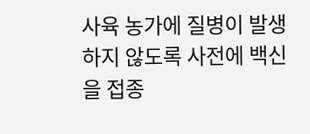사육 농가에 질병이 발생하지 않도록 사전에 백신을 접종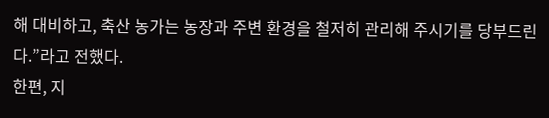해 대비하고, 축산 농가는 농장과 주변 환경을 철저히 관리해 주시기를 당부드린다.”라고 전했다.
한편, 지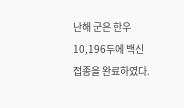난해 군은 한우 10,196두에 백신 접종을 완료하였다.